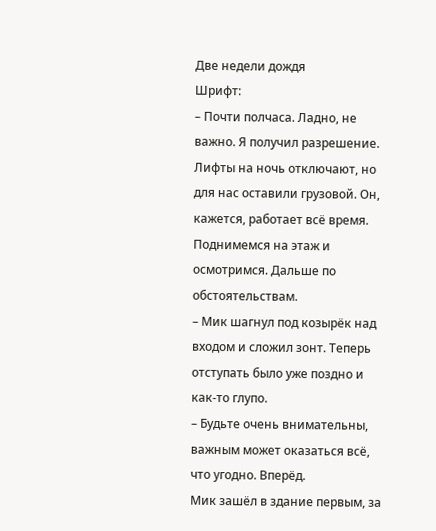Две недели дождя
Шрифт:
– Почти полчаса. Ладно, не важно. Я получил разрешение. Лифты на ночь отключают, но для нас оставили грузовой. Он, кажется, работает всё время. Поднимемся на этаж и осмотримся. Дальше по обстоятельствам.
– Мик шагнул под козырёк над входом и сложил зонт. Теперь отступать было уже поздно и как-то глупо.
– Будьте очень внимательны, важным может оказаться всё, что угодно. Вперёд.
Мик зашёл в здание первым, за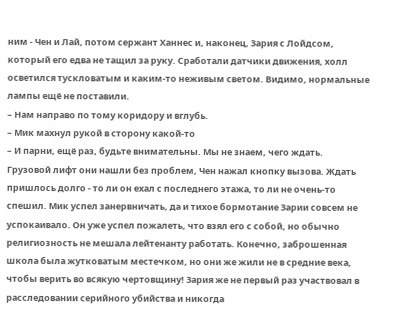ним - Чен и Лай, потом сержант Ханнес и, наконец, Зария с Лойдсом, который его едва не тащил за руку. Сработали датчики движения, холл осветился тускловатым и каким-то неживым светом. Видимо, нормальные лампы ещё не поставили.
– Нам направо по тому коридору и вглубь.
– Мик махнул рукой в сторону какой-то
– И парни, ещё раз, будьте внимательны. Мы не знаем, чего ждать.
Грузовой лифт они нашли без проблем, Чен нажал кнопку вызова. Ждать пришлось долго - то ли он ехал с последнего этажа, то ли не очень-то спешил. Мик успел занервничать, да и тихое бормотание Зарии совсем не успокаивало. Он уже успел пожалеть, что взял его с собой, но обычно религиозность не мешала лейтенанту работать. Конечно, заброшенная школа была жутковатым местечком, но они же жили не в средние века, чтобы верить во всякую чертовщину! Зария же не первый раз участвовал в расследовании серийного убийства и никогда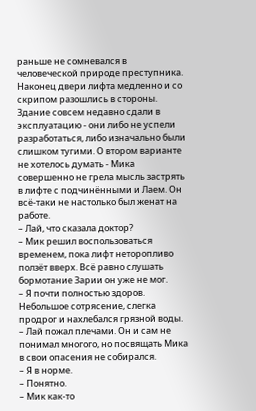раньше не сомневался в человеческой природе преступника.
Наконец двери лифта медленно и со скрипом разошлись в стороны. Здание совсем недавно сдали в эксплуатацию - они либо не успели разработаться, либо изначально были слишком тугими. О втором варианте не хотелось думать - Мика совершенно не грела мысль застрять в лифте с подчинёнными и Лаем. Он всё-таки не настолько был женат на работе.
– Лай, что сказала доктор?
– Мик решил воспользоваться временем, пока лифт неторопливо ползёт вверх. Всё равно слушать бормотание Зарии он уже не мог.
– Я почти полностью здоров. Небольшое сотрясение, слегка продрог и нахлебался грязной воды.
– Лай пожал плечами. Он и сам не понимал многого, но посвящать Мика в свои опасения не собирался.
– Я в норме.
– Понятно.
– Мик как-то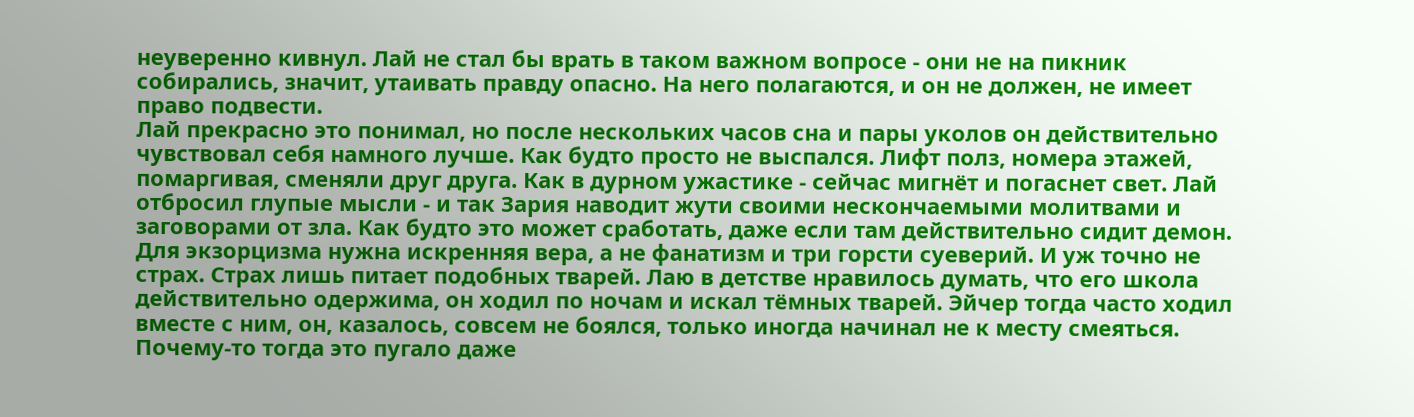неуверенно кивнул. Лай не стал бы врать в таком важном вопросе - они не на пикник собирались, значит, утаивать правду опасно. На него полагаются, и он не должен, не имеет право подвести.
Лай прекрасно это понимал, но после нескольких часов сна и пары уколов он действительно чувствовал себя намного лучше. Как будто просто не выспался. Лифт полз, номера этажей, помаргивая, сменяли друг друга. Как в дурном ужастике - сейчас мигнёт и погаснет свет. Лай отбросил глупые мысли - и так Зария наводит жути своими нескончаемыми молитвами и заговорами от зла. Как будто это может сработать, даже если там действительно сидит демон. Для экзорцизма нужна искренняя вера, а не фанатизм и три горсти суеверий. И уж точно не страх. Страх лишь питает подобных тварей. Лаю в детстве нравилось думать, что его школа действительно одержима, он ходил по ночам и искал тёмных тварей. Эйчер тогда часто ходил вместе с ним, он, казалось, совсем не боялся, только иногда начинал не к месту смеяться. Почему-то тогда это пугало даже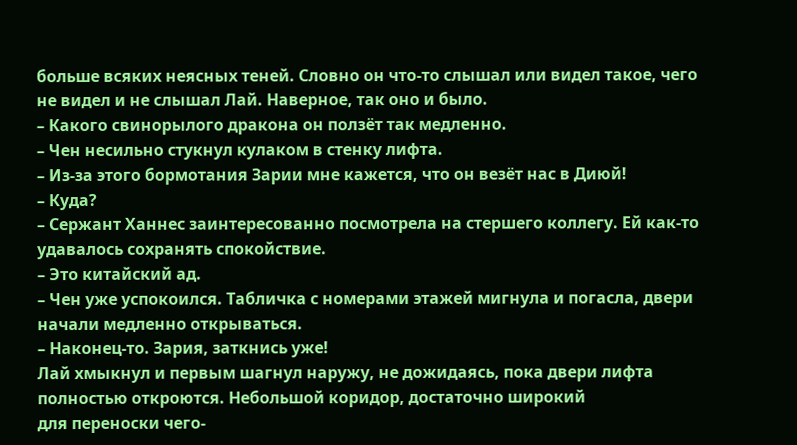больше всяких неясных теней. Словно он что-то слышал или видел такое, чего не видел и не слышал Лай. Наверное, так оно и было.
– Какого свинорылого дракона он ползёт так медленно.
– Чен несильно стукнул кулаком в стенку лифта.
– Из-за этого бормотания Зарии мне кажется, что он везёт нас в Диюй!
– Куда?
– Сержант Ханнес заинтересованно посмотрела на стершего коллегу. Ей как-то удавалось сохранять спокойствие.
– Это китайский ад.
– Чен уже успокоился. Табличка с номерами этажей мигнула и погасла, двери начали медленно открываться.
– Наконец-то. Зария, заткнись уже!
Лай хмыкнул и первым шагнул наружу, не дожидаясь, пока двери лифта полностью откроются. Небольшой коридор, достаточно широкий
для переноски чего-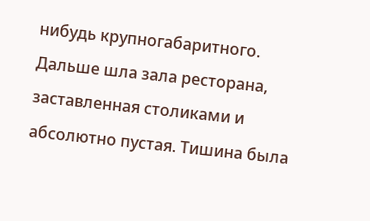нибудь крупногабаритного. Дальше шла зала ресторана, заставленная столиками и абсолютно пустая. Тишина была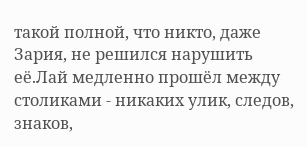такой полной, что никто, даже Зария, не решился нарушить её.Лай медленно прошёл между столиками - никаких улик, следов, знаков,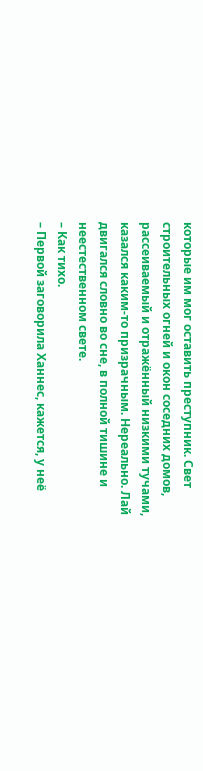которые им мог оставить преступник. Свет строительных огней и окон соседних домов, рассеиваемый и отражённый низкими тучами, казался каким-то призрачным. Нереально. Лай двигался словно во сне, в полной тишине и неестественном свете.
– Как тихо.
– Первой заговорила Ханнес, кажется, у неё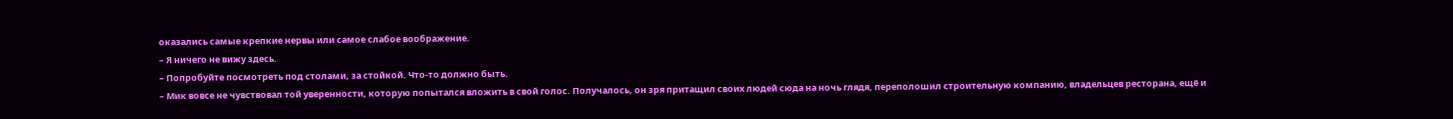оказались самые крепкие нервы или самое слабое воображение.
– Я ничего не вижу здесь.
– Попробуйте посмотреть под столами, за стойкой. Что-то должно быть.
– Мик вовсе не чувствовал той уверенности, которую попытался вложить в свой голос. Получалось, он зря притащил своих людей сюда на ночь глядя, переполошил строительную компанию, владельцев ресторана, ещё и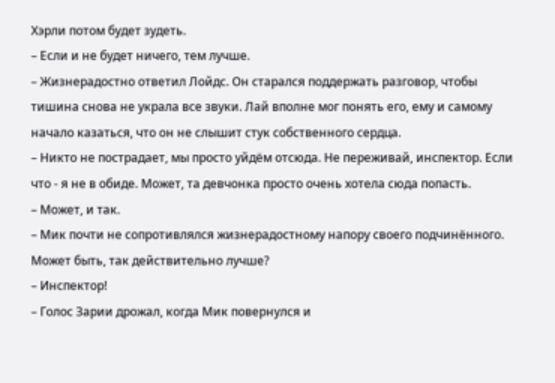Хэрли потом будет зудеть.
– Если и не будет ничего, тем лучше.
– Жизнерадостно ответил Лойдс. Он старался поддержать разговор, чтобы тишина снова не украла все звуки. Лай вполне мог понять его, ему и самому начало казаться, что он не слышит стук собственного сердца.
– Никто не пострадает, мы просто уйдём отсюда. Не переживай, инспектор. Если что - я не в обиде. Может, та девчонка просто очень хотела сюда попасть.
– Может, и так.
– Мик почти не сопротивлялся жизнерадостному напору своего подчинённого. Может быть, так действительно лучше?
– Инспектор!
– Голос Зарии дрожал, когда Мик повернулся и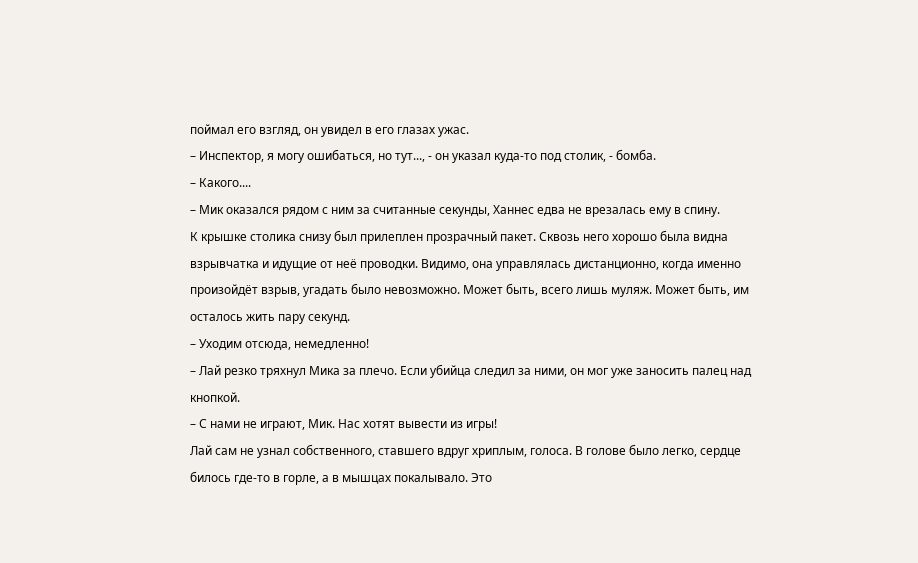поймал его взгляд, он увидел в его глазах ужас.
– Инспектор, я могу ошибаться, но тут..., - он указал куда-то под столик, - бомба.
– Какого....
– Мик оказался рядом с ним за считанные секунды, Ханнес едва не врезалась ему в спину.
К крышке столика снизу был прилеплен прозрачный пакет. Сквозь него хорошо была видна взрывчатка и идущие от неё проводки. Видимо, она управлялась дистанционно, когда именно произойдёт взрыв, угадать было невозможно. Может быть, всего лишь муляж. Может быть, им осталось жить пару секунд.
– Уходим отсюда, немедленно!
– Лай резко тряхнул Мика за плечо. Если убийца следил за ними, он мог уже заносить палец над кнопкой.
– С нами не играют, Мик. Нас хотят вывести из игры!
Лай сам не узнал собственного, ставшего вдруг хриплым, голоса. В голове было легко, сердце билось где-то в горле, а в мышцах покалывало. Это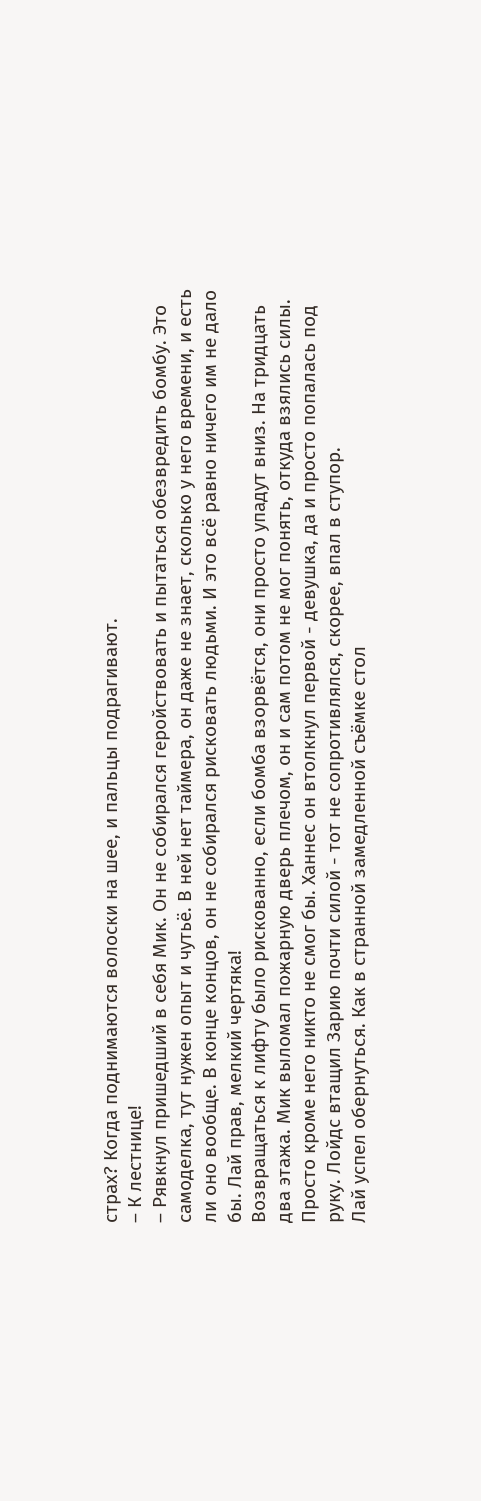страх? Когда поднимаются волоски на шее, и пальцы подрагивают.
– К лестнице!
– Рявкнул пришедший в себя Мик. Он не собирался геройствовать и пытаться обезвредить бомбу. Это самоделка, тут нужен опыт и чутьё. В ней нет таймера, он даже не знает, сколько у него времени, и есть ли оно вообще. В конце концов, он не собирался рисковать людьми. И это всё равно ничего им не дало бы. Лай прав, мелкий чертяка!
Возвращаться к лифту было рискованно, если бомба взорвётся, они просто упадут вниз. На тридцать два этажа. Мик выломал пожарную дверь плечом, он и сам потом не мог понять, откуда взялись силы. Просто кроме него никто не смог бы. Ханнес он втолкнул первой - девушка, да и просто попалась под руку. Лойдс втащил Зарию почти силой - тот не сопротивлялся, скорее, впал в ступор.
Лай успел обернуться. Как в странной замедленной съёмке стол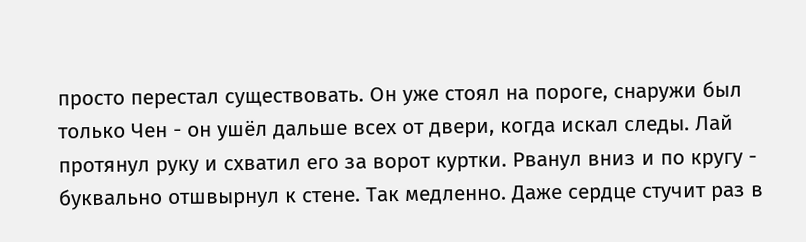просто перестал существовать. Он уже стоял на пороге, снаружи был только Чен - он ушёл дальше всех от двери, когда искал следы. Лай протянул руку и схватил его за ворот куртки. Рванул вниз и по кругу - буквально отшвырнул к стене. Так медленно. Даже сердце стучит раз в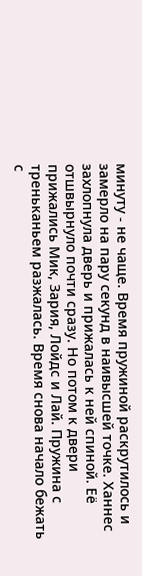минуту - не чаще. Время пружиной раскрутилось и замерло на пару секунд в наивысшей точке. Ханнес захлопнула дверь и прижалась к ней спиной. Её отшвырнуло почти сразу. Но потом к двери прижались Мик, Зария, Лойдс и Лай. Пружина с треньканьем разжалась. Время снова начало бежать с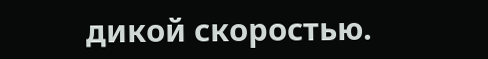дикой скоростью.